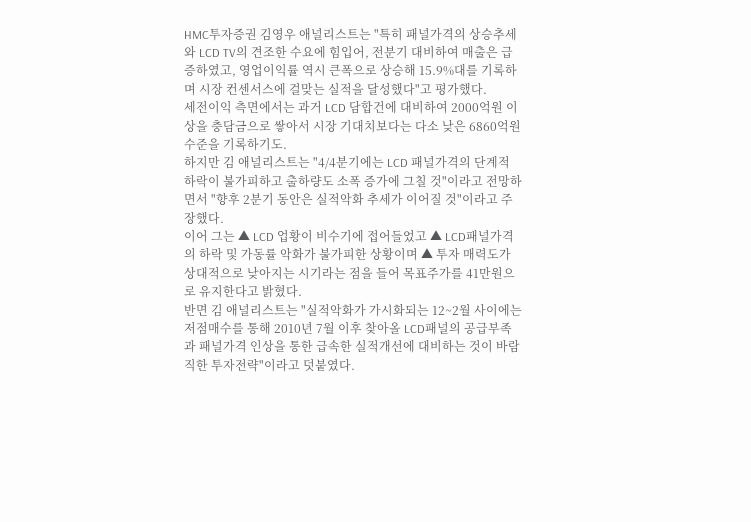HMC투자증권 김영우 애널리스트는 "특히 패널가격의 상승추세와 LCD TV의 견조한 수요에 힘입어, 전분기 대비하여 매출은 급증하였고, 영업이익률 역시 큰폭으로 상승해 15.9%대를 기록하며 시장 컨센서스에 걸맞는 실적을 달성했다"고 평가했다.
세전이익 측면에서는 과거 LCD 담합건에 대비하여 2000억원 이상을 충담금으로 쌓아서 시장 기대치보다는 다소 낮은 6860억원 수준을 기록하기도.
하지만 김 애널리스트는 "4/4분기에는 LCD 패널가격의 단계적 하락이 불가피하고 출하량도 소폭 증가에 그칠 것"이라고 전망하면서 "향후 2분기 동안은 실적악화 추세가 이어질 것"이라고 주장했다.
이어 그는 ▲ LCD 업황이 비수기에 접어들었고 ▲ LCD패널가격의 하락 및 가동률 악화가 불가피한 상황이며 ▲ 투자 매력도가 상대적으로 낮아지는 시기라는 점을 들어 목표주가를 41만원으로 유지한다고 밝혔다.
반면 김 애널리스트는 "실적악화가 가시화되는 12~2월 사이에는 저점매수를 통해 2010년 7월 이후 찾아올 LCD패널의 공급부족과 패널가격 인상을 통한 급속한 실적개선에 대비하는 것이 바람직한 투자전략"이라고 덧붙였다.